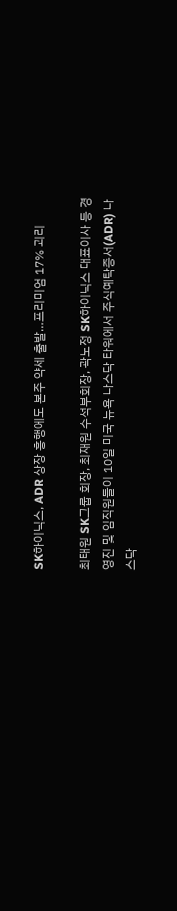SK하이닉스, ADR 상장 흥행에도 본주 약세 출발…프리미엄 17% 괴리

최태원 SK그룹 회장, 최재원 수석부회장, 곽노정 SK하이닉스 대표이사 등 경영진 및 임직원들이 10일 미국 뉴욕 나스닥 타워에서 주식예탁증서(ADR) 나스닥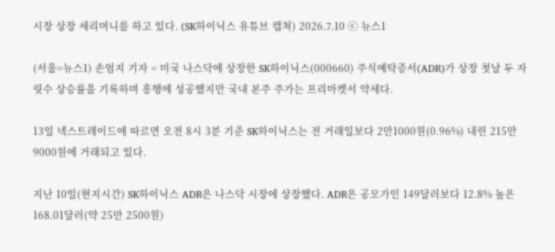시장 상장 세리머니를 하고 있다. (SK하이닉스 유튜브 캡쳐) 2026.7.10 ⓒ 뉴스1

(서울=뉴스1) 손엄지 기자 = 미국 나스닥에 상장한 SK하이닉스(000660) 주식예탁증서(ADR)가 상장 첫날 두 자릿수 상승률을 기록하며 흥행에 성공했지만 국내 본주 주가는 프리마켓서 약세다.

13일 넥스트레이드에 따르면 오전 8시 3분 기준 SK하이닉스는 전 거래일보다 2만1000원(0.96%) 내린 215만 9000원에 거래되고 있다.

지난 10일(현지시간) SK하이닉스 ADR은 나스닥 시장에 상장했다. ADR은 공모가인 149달러보다 12.8% 높은 168.01달러(약 25만 2500원)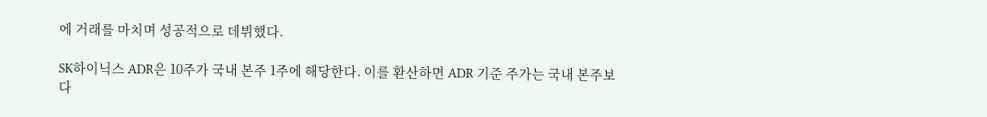에 거래를 마치며 성공적으로 데뷔했다.

SK하이닉스 ADR은 10주가 국내 본주 1주에 해당한다. 이를 환산하면 ADR 기준 주가는 국내 본주보다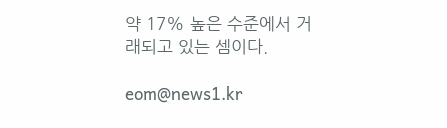약 17% 높은 수준에서 거래되고 있는 셈이다.

eom@news1.kr